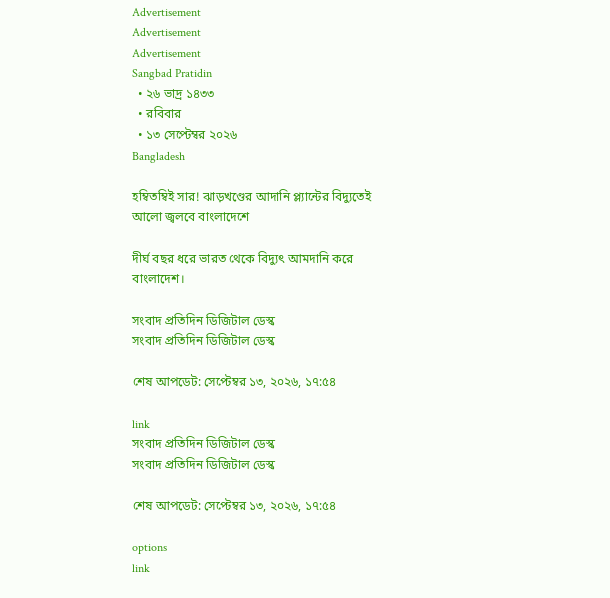Advertisement
Advertisement
Advertisement
Sangbad Pratidin
  • ২৬ ভাদ্র ১৪৩৩
  • রবিবার
  • ১৩ সেপ্টেম্বর ২০২৬
Bangladesh

হম্বিতম্বিই সার! ঝাড়খণ্ডের আদানি প্ল্যান্টের বিদ্যুতেই আলো জ্বলবে বাংলাদেশে

দীর্ঘ বছর ধরে ভারত থেকে বিদ্যুৎ আমদানি করে বাংলাদেশ।

সংবাদ প্রতিদিন ডিজিটাল ডেস্ক
সংবাদ প্রতিদিন ডিজিটাল ডেস্ক

শেষ আপডেট: সেপ্টেম্বর ১৩, ২০২৬, ১৭:৫৪

link
সংবাদ প্রতিদিন ডিজিটাল ডেস্ক
সংবাদ প্রতিদিন ডিজিটাল ডেস্ক

শেষ আপডেট: সেপ্টেম্বর ১৩, ২০২৬, ১৭:৫৪

options
link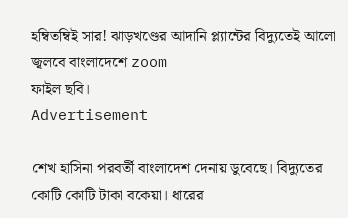হম্বিতম্বিই সার! ঝাড়খণ্ডের আদানি প্ল্যান্টের বিদ্যুতেই আলো জ্বলবে বাংলাদেশে zoom
ফাইল ছবি।
Advertisement

শেখ হাসিনা পরবর্তী বাংলাদেশ দেনায় ডুবেছে। বিদ্যুতের কোটি কোটি টাকা বকেয়া। ধারের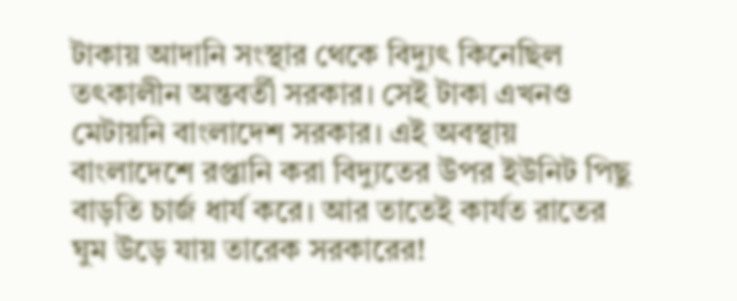টাকায় আদানি সংস্থার থেকে বিদ্যুৎ কিনেছিল তৎকালীন অন্তবর্তী সরকার। সেই টাকা এখনও মেটায়নি বাংলাদেশ সরকার। এই অবস্থায় বাংলাদেশে রপ্তানি করা বিদ্যুতের উপর ইউনিট পিছু বাড়তি চার্জ ধার্য করে। আর তাতেই কার্যত রাতের ঘুম উড়ে যায় তারেক সরকারের!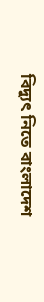বিদ্যুৎ নিতে বাংলাদেশ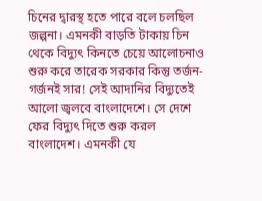চিনের দ্বারস্থ হতে পারে বলে চলছিল জল্পনা। এমনকী বাড়তি টাকায় চিন থেকে বিদ্যুৎ কিনতে চেয়ে আলোচনাও শুরু করে তারেক সরকার কিন্তু তর্জন-গর্জনই সার! সেই আদানির বিদ্যুতেই আলো জ্বলবে বাংলাদেশে। সে দেশে ফের বিদ্যুৎ দিতে শুরু করল বাংলাদেশ। এমনকী যে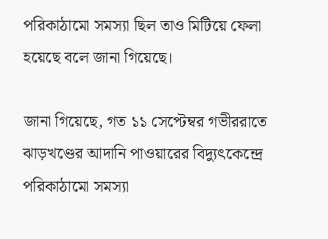পরিকাঠামো সমস্যা ছিল তাও মিটিয়ে ফেলা হয়েছে বলে জানা গিয়েছে।

জানা গিয়েছে, গত ১১ সেপ্টেম্বর গভীররাতে ঝাড়খণ্ডের আদানি পাওয়ারের বিদ্যুৎকেন্দ্রে পরিকাঠামো সমস্যা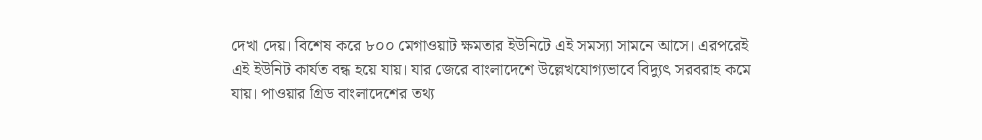দেখা দেয়। বিশেষ করে ৮০০ মেগাওয়াট ক্ষমতার ইউনিটে এই সমস্যা সামনে আসে। এরপরেই এই ইউনিট কার্যত বন্ধ হয়ে যায়। যার জেরে বাংলাদেশে উল্লেখযোগ্যভাবে বিদ্যুৎ সরবরাহ কমে যায়। পাওয়ার গ্রিড বাংলাদেশের তথ্য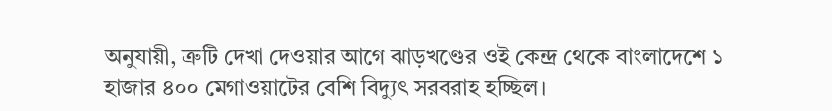অনুযায়ী, ত্রুটি দেখা দেওয়ার আগে ঝাড়খণ্ডের ওই কেন্দ্র থেকে বাংলাদেশে ১ হাজার ৪০০ মেগাওয়াটের বেশি বিদ্যুৎ সরবরাহ হচ্ছিল।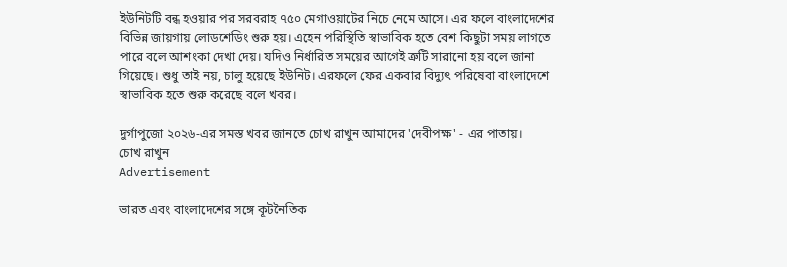ইউনিটটি বন্ধ হওয়ার পর সরবরাহ ৭৫০ মেগাওয়াটের নিচে নেমে আসে। এর ফলে বাংলাদেশের বিভিন্ন জায়গায় লোডশেডিং শুরু হয়। এহেন পরিস্থিতি স্বাভাবিক হতে বেশ কিছুটা সময় লাগতে পারে বলে আশংকা দেখা দেয়। যদিও নির্ধারিত সময়ের আগেই ত্রুটি সারানো হয় বলে জানা গিয়েছে। শুধু তাই নয়, চালু হয়েছে ইউনিট। এরফলে ফের একবার বিদ্যুৎ পরিষেবা বাংলাদেশে স্বাভাবিক হতে শুরু করেছে বলে খবর।

দুর্গাপুজো ২০২৬-এর সমস্ত খবর জানতে চোখ রাখুন আমাদের 'দেবীপক্ষ' - এর পাতায়।
চোখ রাখুন
Advertisement

ভারত এবং বাংলাদেশের সঙ্গে কূটনৈতিক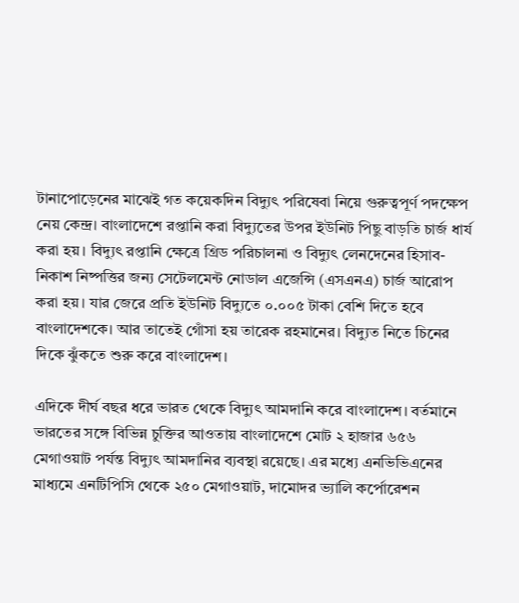টানাপোড়েনের মাঝেই গত কয়েকদিন বিদ্যুৎ পরিষেবা নিয়ে গুরুত্বপূর্ণ পদক্ষেপ নেয় কেন্দ্র। বাংলাদেশে রপ্তানি করা বিদ্যুতের উপর ইউনিট পিছু বাড়তি চার্জ ধার্য করা হয়। বিদ্যুৎ রপ্তানি ক্ষেত্রে গ্রিড পরিচালনা ও বিদ্যুৎ লেনদেনের হিসাব-নিকাশ নিষ্পত্তির জন্য সেটেলমেন্ট নোডাল এজেন্সি (এসএনএ) চার্জ আরোপ করা হয়। যার জেরে প্রতি ইউনিট বিদ্যুতে ০.০০৫ টাকা বেশি দিতে হবে বাংলাদেশকে। আর তাতেই গোঁসা হয় তারেক রহমানের। বিদ্যুত নিতে চিনের দিকে ঝুঁকতে শুরু করে বাংলাদেশ।

এদিকে দীর্ঘ বছর ধরে ভারত থেকে বিদ্যুৎ আমদানি করে বাংলাদেশ। বর্তমানে ভারতের সঙ্গে বিভিন্ন চুক্তির আওতায় বাংলাদেশে মোট ২ হাজার ৬৫৬ মেগাওয়াট পর্যন্ত বিদ্যুৎ আমদানির ব্যবস্থা রয়েছে। এর মধ্যে এনভিভিএনের মাধ্যমে এনটিপিসি থেকে ২৫০ মেগাওয়াট, দামোদর ভ্যালি কর্পোরেশন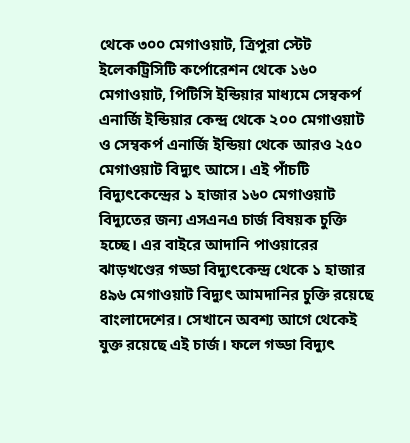থেকে ৩০০ মেগাওয়াট, ত্রিপুরা স্টেট ইলেকট্রিসিটি কর্পোরেশন থেকে ১৬০ মেগাওয়াট, পিটিসি ইন্ডিয়ার মাধ্যমে সেম্বকর্প এনার্জি ইন্ডিয়ার কেন্দ্র থেকে ২০০ মেগাওয়াট ও সেম্বকর্প এনার্জি ইন্ডিয়া থেকে আরও ২৫০ মেগাওয়াট বিদ্যুৎ আসে। এই পাঁচটি বিদ্যুৎকেন্দ্রের ১ হাজার ১৬০ মেগাওয়াট বিদ্যুতের জন্য এসএনএ চার্জ বিষয়ক চুক্তি হচ্ছে। এর বাইরে আদানি পাওয়ারের ঝাড়খণ্ডের গড্ডা বিদ্যুৎকেন্দ্র থেকে ১ হাজার ৪৯৬ মেগাওয়াট বিদ্যুৎ আমদানির চুক্তি রয়েছে বাংলাদেশের। সেখানে অবশ্য আগে থেকেই যুক্ত রয়েছে এই চার্জ। ফলে গড্ডা বিদ্যুৎ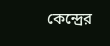কেন্দ্রের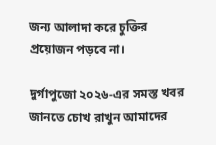জন্য আলাদা করে চুক্তির প্রয়োজন পড়বে না।

দুর্গাপুজো ২০২৬-এর সমস্ত খবর জানতে চোখ রাখুন আমাদের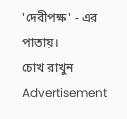'দেবীপক্ষ' - এর পাতায়।
চোখ রাখুন
Advertisement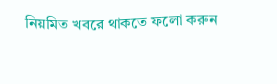নিয়মিত খবরে থাকতে ফলো করুন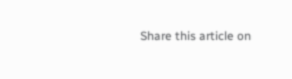Share this article on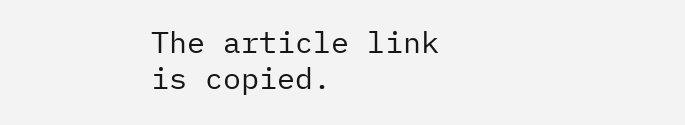The article link is copied.